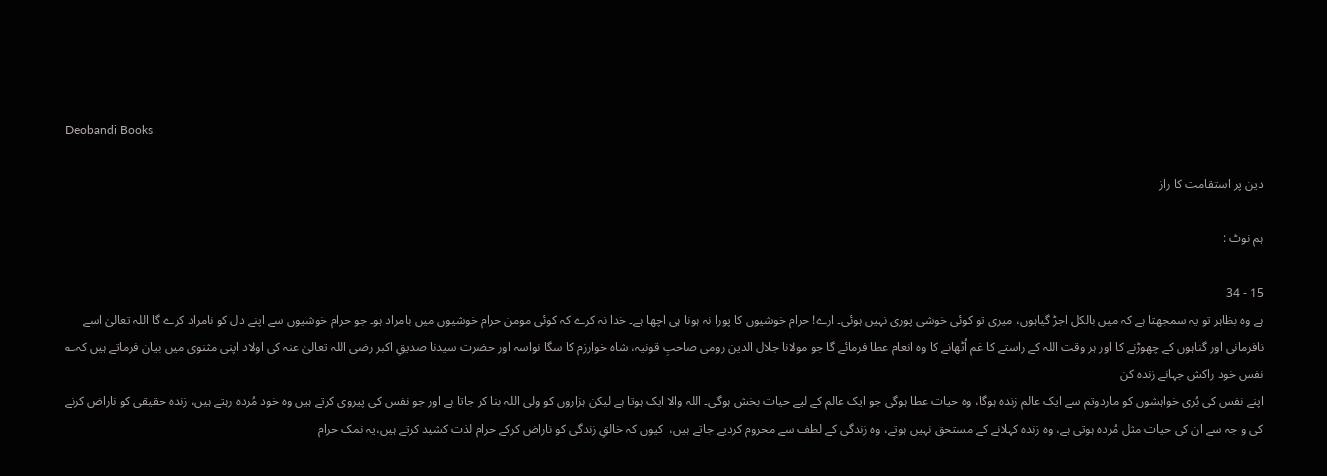Deobandi Books

دین پر استقامت کا راز

ہم نوٹ :

15 - 34
ہے وہ بظاہر تو یہ سمجھتا ہے کہ میں بالکل اجڑ گیاہوں، میری تو کوئی خوشی پوری نہیں ہوئی۔ ارے! حرام خوشیوں کا پورا نہ ہونا ہی اچھا ہے۔ خدا نہ کرے کہ کوئی مومن حرام خوشیوں میں بامراد ہو۔ جو حرام خوشیوں سے اپنے دل کو نامراد کرے گا اللہ تعالیٰ اسے نافرمانی اور گناہوں کے چھوڑنے کا اور ہر وقت اللہ کے راستے کا غم اُٹھانے کا وہ انعام عطا فرمائے گا جو مولانا جلال الدین رومی صاحبِ قونیہ، شاہ خوارزم کا سگا نواسہ اور حضرت سیدنا صدیقِ اکبر رضی اللہ تعالیٰ عنہ کی اولاد اپنی مثنوی میں بیان فرماتے ہیں کہ؎
نفس خود راکش جہانے زندہ کن
اپنے نفس کی بُری خواہشوں کو ماردوتم سے ایک عالم زندہ ہوگا، وہ حیات عطا ہوگی جو ایک عالم کے لیے حیات بخش ہوگی۔ اللہ والا ایک ہوتا ہے لیکن ہزاروں کو ولی اللہ بنا کر جاتا ہے اور جو نفس کی پیروی کرتے ہیں وہ خود مُردہ رہتے ہیں، زندہ حقیقی کو ناراض کرنے کی و جہ سے ان کی حیات مثل مُردہ ہوتی ہے، وہ زندہ کہلانے کے مستحق نہیں ہوتے، وہ زندگی کے لطف سے محروم کردیے جاتے ہیں،  کیوں کہ خالقِ زندگی کو ناراض کرکے حرام لذت کشید کرتے ہیں،یہ نمک حرام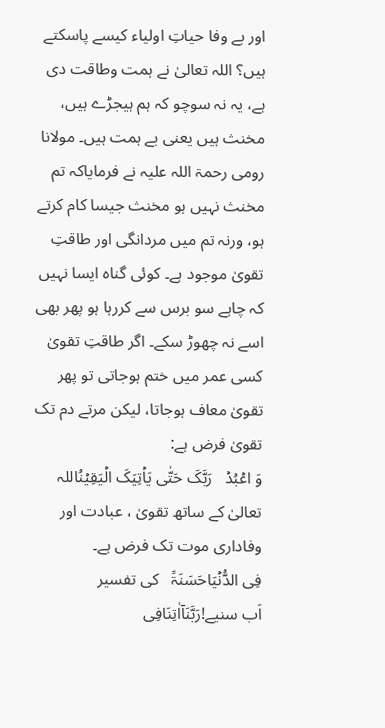اور بے وفا حیاتِ اولیاء کیسے پاسکتے ہیں؟ اللہ تعالیٰ نے ہمت وطاقت دی ہے، یہ نہ سوچو کہ ہم ہیجڑے ہیں، مخنث ہیں یعنی بے ہمت ہیں۔ مولانا رومی رحمۃ اللہ علیہ نے فرمایاکہ تم مخنث نہیں ہو مخنث جیسا کام کرتے ہو، ورنہ تم میں مردانگی اور طاقتِ تقویٰ موجود ہے۔ کوئی گناہ ایسا نہیں کہ چاہے سو برس سے کررہا ہو پھر بھی اسے نہ چھوڑ سکے۔ اگر طاقتِ تقویٰ کسی عمر میں ختم ہوجاتی تو پھر تقویٰ معاف ہوجاتا، لیکن مرتے دم تک تقویٰ فرض ہے:
وَ اعۡبُدۡ   رَبَّکَ حَتّٰی یَاۡتِیَکَ الۡیَقِیۡنُاللہ تعالیٰ کے ساتھ تقویٰ ، عبادت اور وفاداری موت تک فرض ہے۔
فِی الدُّنۡیَاحَسَنَۃً   کی تفسیر
اَب سنیے!رَبَّنَاۤاٰتِنَافِی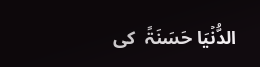الدُّنۡیَا حَسَنَۃً  کی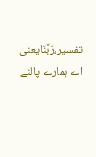تفسیر،رَبَّنَایعنی اے ہمارے پالنے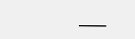___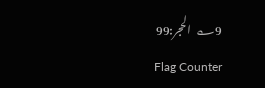9؎  الحجر:99
Flag Counter